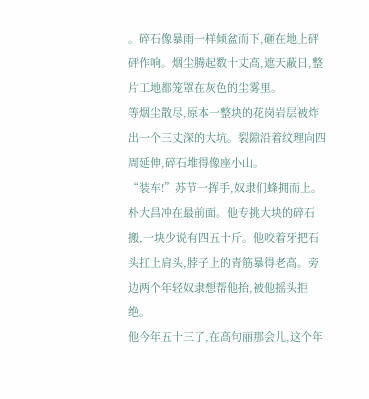。碎石像暴雨一样倾盆而下,砸在地上砰砰作响。烟尘腾起数十丈高,遮天蔽日,整片工地都笼罩在灰色的尘雾里。
等烟尘散尽,原本一整块的花岗岩层被炸出一个三丈深的大坑。裂隙沿着纹理向四周延伸,碎石堆得像座小山。
“装车!”苏节一挥手,奴隶们蜂拥而上。
朴大昌冲在最前面。他专挑大块的碎石搬,一块少说有四五十斤。他咬着牙把石头扛上肩头,脖子上的青筋暴得老高。旁边两个年轻奴隶想帮他抬,被他摇头拒绝。
他今年五十三了,在高句丽那会儿,这个年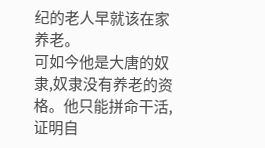纪的老人早就该在家养老。
可如今他是大唐的奴隶,奴隶没有养老的资格。他只能拼命干活,证明自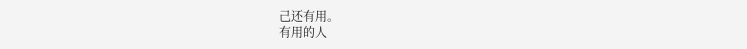己还有用。
有用的人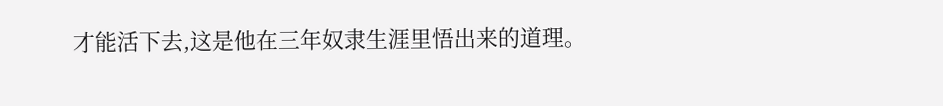才能活下去,这是他在三年奴隶生涯里悟出来的道理。